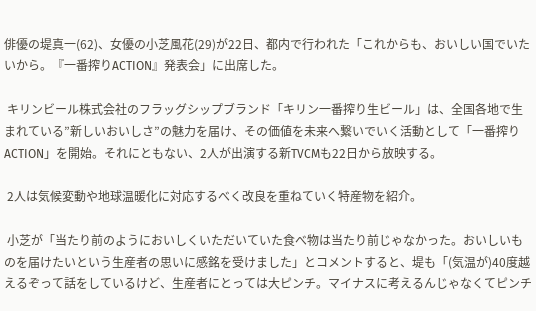俳優の堤真一(62)、女優の小芝風花(29)が22日、都内で行われた「これからも、おいしい国でいたいから。『一番搾りACTION』発表会」に出席した。

 キリンビール株式会社のフラッグシップブランド「キリン一番搾り生ビール」は、全国各地で生まれている”新しいおいしさ”の魅力を届け、その価値を未来へ繋いでいく活動として「一番搾りACTION」を開始。それにともない、2人が出演する新TVCMも22日から放映する。

 2人は気候変動や地球温暖化に対応するべく改良を重ねていく特産物を紹介。

 小芝が「当たり前のようにおいしくいただいていた食べ物は当たり前じゃなかった。おいしいものを届けたいという生産者の思いに感銘を受けました」とコメントすると、堤も「(気温が)40度越えるぞって話をしているけど、生産者にとっては大ピンチ。マイナスに考えるんじゃなくてピンチ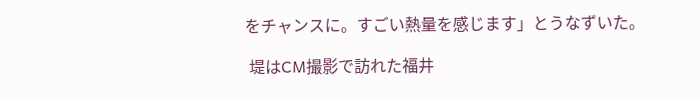をチャンスに。すごい熱量を感じます」とうなずいた。

 堤はCM撮影で訪れた福井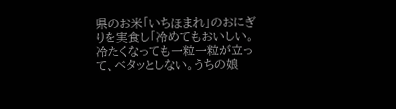県のお米「いちほまれ」のおにぎりを実食し「冷めてもおいしい。冷たくなっても一粒一粒が立って、ベタッとしない。うちの娘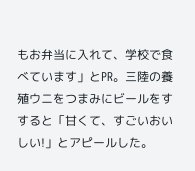もお弁当に入れて、学校で食べています」とPR。三陸の養殖ウニをつまみにビールをすすると「甘くて、すごいおいしい!」とアピールした。